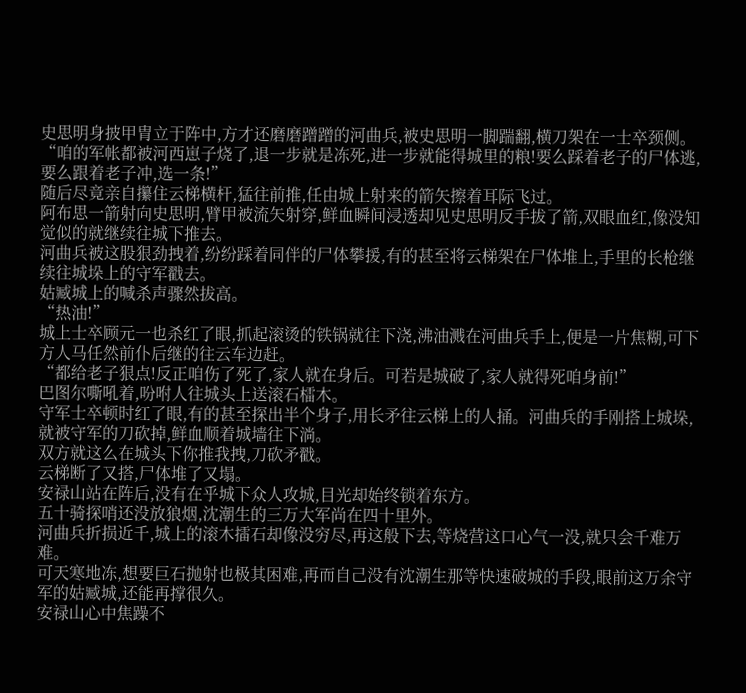史思明身披甲胄立于阵中,方才还磨磨蹭蹭的河曲兵,被史思明一脚踹翻,横刀架在一士卒颈侧。
“咱的军帐都被河西崽子烧了,退一步就是冻死,进一步就能得城里的粮!要么踩着老子的尸体逃,要么跟着老子冲,选一条!”
随后尽竟亲自攥住云梯横杆,猛往前推,任由城上射来的箭矢擦着耳际飞过。
阿布思一箭射向史思明,臂甲被流矢射穿,鲜血瞬间浸透却见史思明反手拔了箭,双眼血红,像没知觉似的就继续往城下推去。
河曲兵被这股狠劲拽着,纷纷踩着同伴的尸体攀援,有的甚至将云梯架在尸体堆上,手里的长枪继续往城垛上的守军戳去。
姑臧城上的喊杀声骤然拔高。
“热油!”
城上士卒顾元一也杀红了眼,抓起滚烫的铁锅就往下浇,沸油溅在河曲兵手上,便是一片焦糊,可下方人马任然前仆后继的往云车边赶。
“都给老子狠点!反正咱伤了死了,家人就在身后。可若是城破了,家人就得死咱身前!”
巴图尔嘶吼着,吩咐人往城头上送滚石檑木。
守军士卒顿时红了眼,有的甚至探出半个身子,用长矛往云梯上的人捅。河曲兵的手刚搭上城垛,就被守军的刀砍掉,鲜血顺着城墙往下淌。
双方就这么在城头下你推我拽,刀砍矛戳。
云梯断了又搭,尸体堆了又塌。
安禄山站在阵后,没有在乎城下众人攻城,目光却始终锁着东方。
五十骑探哨还没放狼烟,沈潮生的三万大军尚在四十里外。
河曲兵折损近千,城上的滚木擂石却像没穷尽,再这般下去,等烧营这口心气一没,就只会千难万难。
可天寒地冻,想要巨石抛射也极其困难,再而自己没有沈潮生那等快速破城的手段,眼前这万余守军的姑臧城,还能再撑很久。
安禄山心中焦躁不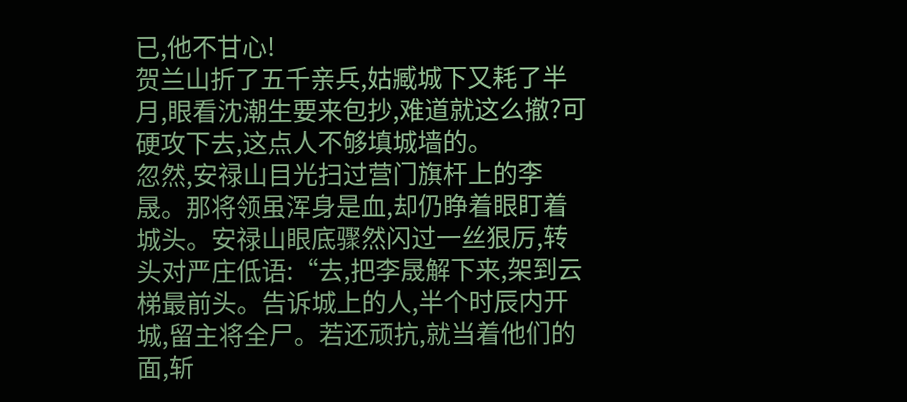已,他不甘心!
贺兰山折了五千亲兵,姑臧城下又耗了半月,眼看沈潮生要来包抄,难道就这么撤?可硬攻下去,这点人不够填城墙的。
忽然,安禄山目光扫过营门旗杆上的李晟。那将领虽浑身是血,却仍睁着眼盯着城头。安禄山眼底骤然闪过一丝狠厉,转头对严庄低语:“去,把李晟解下来,架到云梯最前头。告诉城上的人,半个时辰内开城,留主将全尸。若还顽抗,就当着他们的面,斩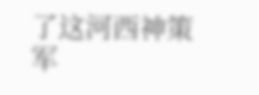了这河西神策军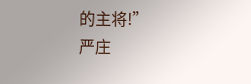的主将!”
严庄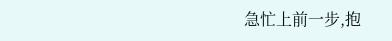急忙上前一步,抱